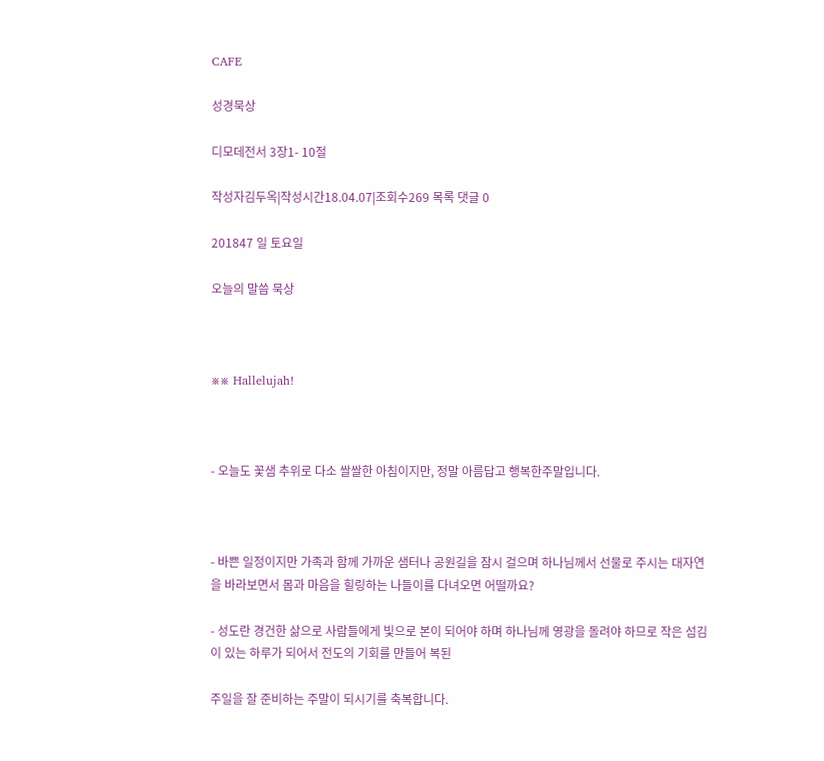CAFE

성경묵상

디모데전서 3장1- 10절

작성자김두옥|작성시간18.04.07|조회수269 목록 댓글 0

201847 일 토요일

오늘의 말씀 묵상



※※ Hallelujah!



- 오늘도 꽃샘 추위로 다소 쌀쌀한 아침이지만, 정말 아름답고 행복한주말입니다.



- 바쁜 일정이지만 가족과 함께 가까운 샘터나 공원길을 잠시 걸으며 하나님께서 선물로 주시는 대자연을 바라보면서 몸과 마음을 힐링하는 나들이를 다녀오면 어떨까요?

- 성도란 경건한 삶으로 사람들에게 빛으로 본이 되어야 하며 하나님께 영광을 돌려야 하므로 작은 섬김이 있는 하루가 되어서 전도의 기회를 만들어 복된

주일을 잘 준비하는 주말이 되시기를 축복합니다.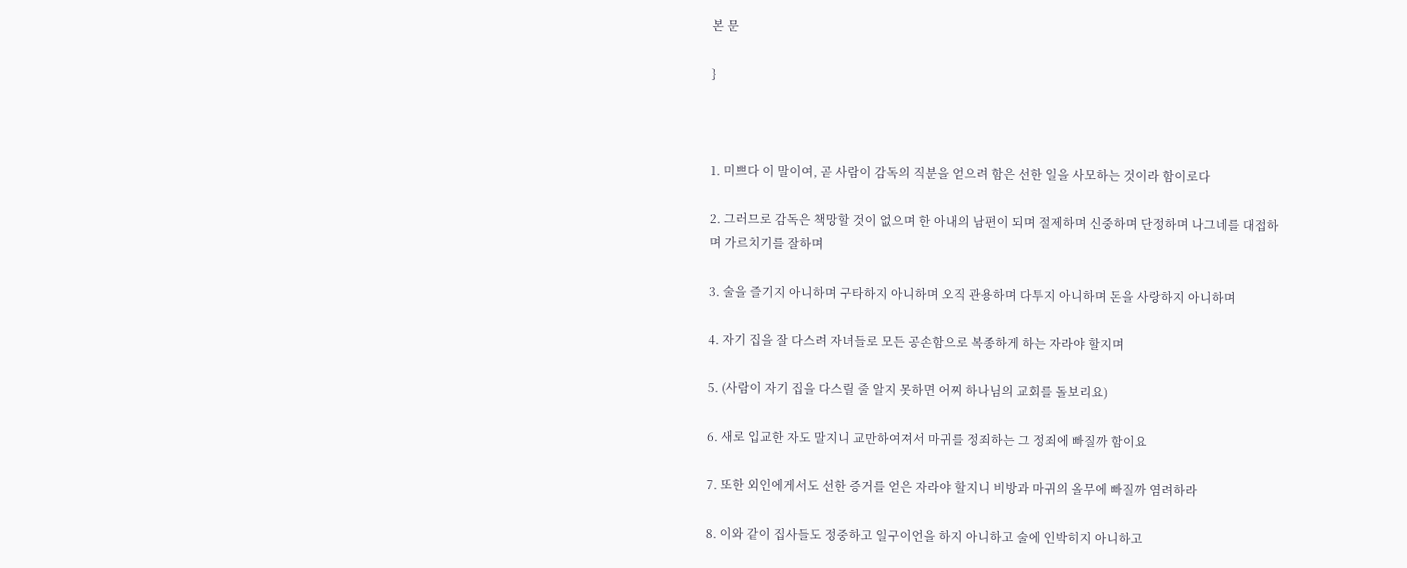본 문

}



1. 미쁘다 이 말이여, 곧 사람이 감독의 직분을 얻으려 함은 선한 일을 사모하는 것이라 함이로다

2. 그러므로 감독은 책망할 것이 없으며 한 아내의 남편이 되며 절제하며 신중하며 단정하며 나그네를 대접하며 가르치기를 잘하며

3. 술을 즐기지 아니하며 구타하지 아니하며 오직 관용하며 다투지 아니하며 돈을 사랑하지 아니하며

4. 자기 집을 잘 다스려 자녀들로 모든 공손함으로 복종하게 하는 자라야 할지며

5. (사람이 자기 집을 다스릴 줄 알지 못하면 어찌 하나님의 교회를 돌보리요)

6. 새로 입교한 자도 말지니 교만하여져서 마귀를 정죄하는 그 정죄에 빠질까 함이요

7. 또한 외인에게서도 선한 증거를 얻은 자라야 할지니 비방과 마귀의 올무에 빠질까 염려하라

8. 이와 같이 집사들도 정중하고 일구이언을 하지 아니하고 술에 인박히지 아니하고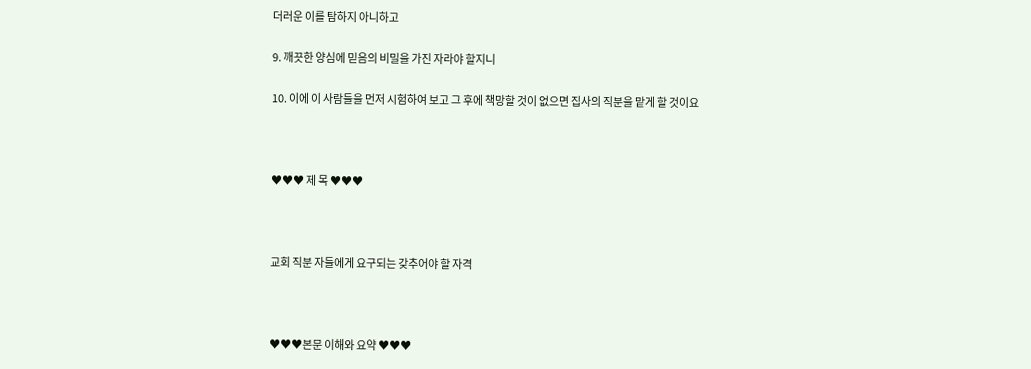더러운 이를 탐하지 아니하고

9. 깨끗한 양심에 믿음의 비밀을 가진 자라야 할지니

10. 이에 이 사람들을 먼저 시험하여 보고 그 후에 책망할 것이 없으면 집사의 직분을 맡게 할 것이요



♥♥♥ 제 목 ♥♥♥



교회 직분 자들에게 요구되는 갖추어야 할 자격



♥♥♥본문 이해와 요약 ♥♥♥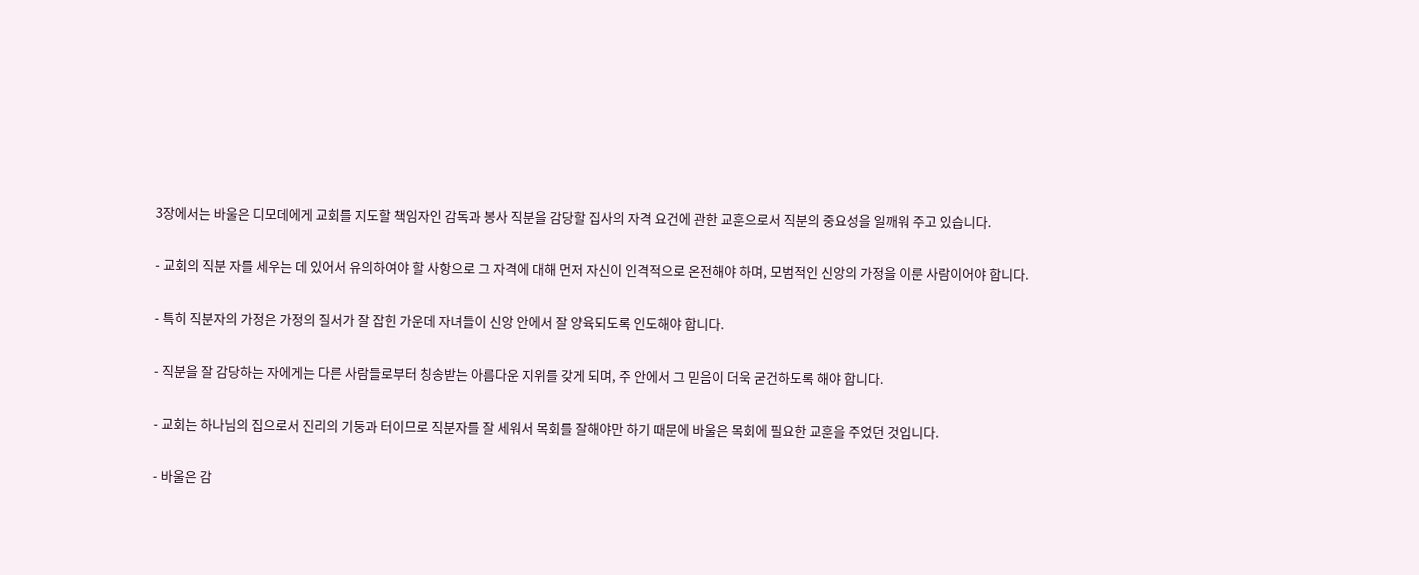3장에서는 바울은 디모데에게 교회를 지도할 책임자인 감독과 봉사 직분을 감당할 집사의 자격 요건에 관한 교훈으로서 직분의 중요성을 일깨워 주고 있습니다.

- 교회의 직분 자를 세우는 데 있어서 유의하여야 할 사항으로 그 자격에 대해 먼저 자신이 인격적으로 온전해야 하며, 모범적인 신앙의 가정을 이룬 사람이어야 합니다.

- 특히 직분자의 가정은 가정의 질서가 잘 잡힌 가운데 자녀들이 신앙 안에서 잘 양육되도록 인도해야 합니다.

- 직분을 잘 감당하는 자에게는 다른 사람들로부터 칭송받는 아름다운 지위를 갖게 되며, 주 안에서 그 믿음이 더욱 굳건하도록 해야 합니다.

- 교회는 하나님의 집으로서 진리의 기둥과 터이므로 직분자를 잘 세워서 목회를 잘해야만 하기 때문에 바울은 목회에 필요한 교훈을 주었던 것입니다.

- 바울은 감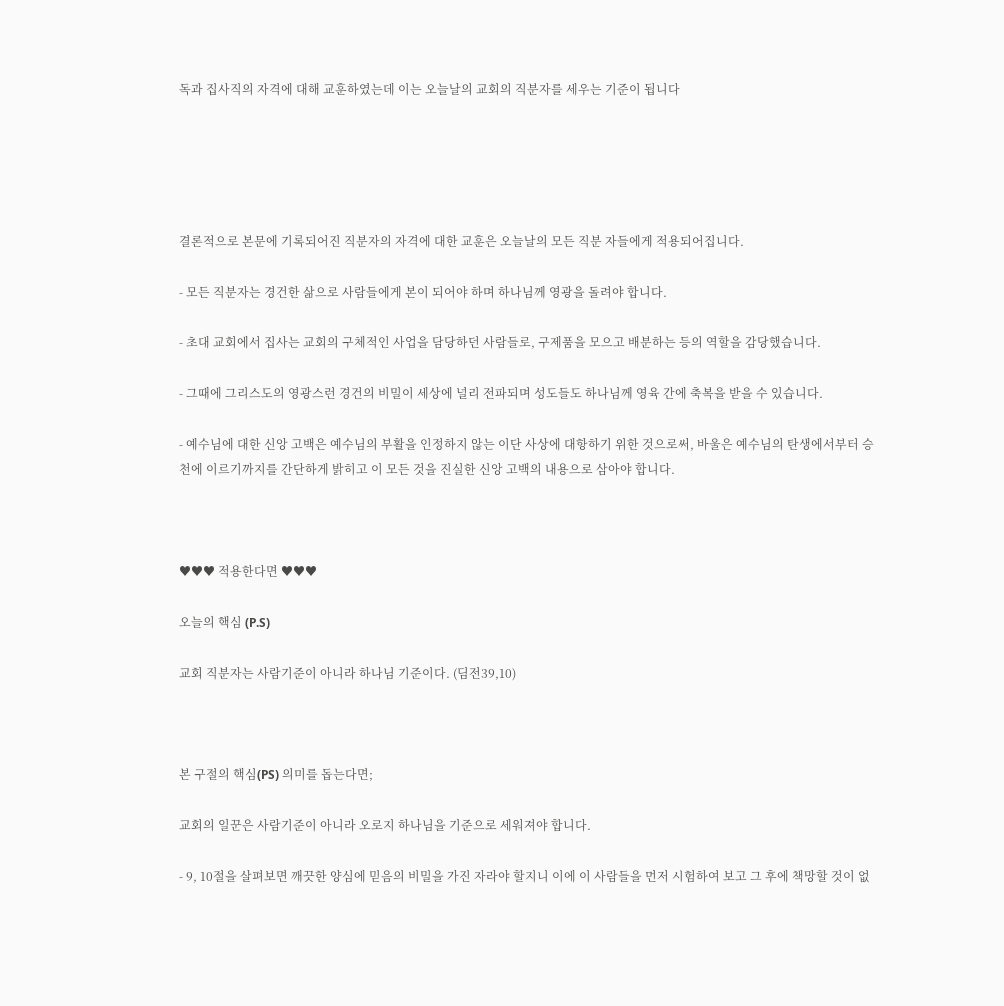독과 집사직의 자격에 대해 교훈하였는데 이는 오늘날의 교회의 직분자를 세우는 기준이 됩니다





결론적으로 본문에 기록되어진 직분자의 자격에 대한 교훈은 오늘날의 모든 직분 자들에게 적용되어집니다.

- 모든 직분자는 경건한 삶으로 사람들에게 본이 되어야 하며 하나님께 영광을 돌려야 합니다.

- 초대 교회에서 집사는 교회의 구체적인 사업을 담당하던 사람들로, 구제품을 모으고 배분하는 등의 역할을 감당했습니다.

- 그때에 그리스도의 영광스런 경건의 비밀이 세상에 널리 전파되며 성도들도 하나님께 영육 간에 축복을 받을 수 있습니다.

- 예수님에 대한 신앙 고백은 예수님의 부활을 인정하지 않는 이단 사상에 대항하기 위한 것으로써, 바울은 예수님의 탄생에서부터 승천에 이르기까지를 간단하게 밝히고 이 모든 것을 진실한 신앙 고백의 내용으로 삼아야 합니다.



♥♥♥ 적용한다면 ♥♥♥

오늘의 핵심 (P.S)

교회 직분자는 사람기준이 아니라 하나님 기준이다. (딤전39,10)



본 구절의 핵심(PS) 의미를 돕는다면;

교회의 일꾼은 사람기준이 아니라 오로지 하나님을 기준으로 세워져야 합니다.

- 9, 10절을 살펴보면 깨끗한 양심에 믿음의 비밀을 가진 자라야 할지니 이에 이 사람들을 먼저 시험하여 보고 그 후에 책망할 것이 없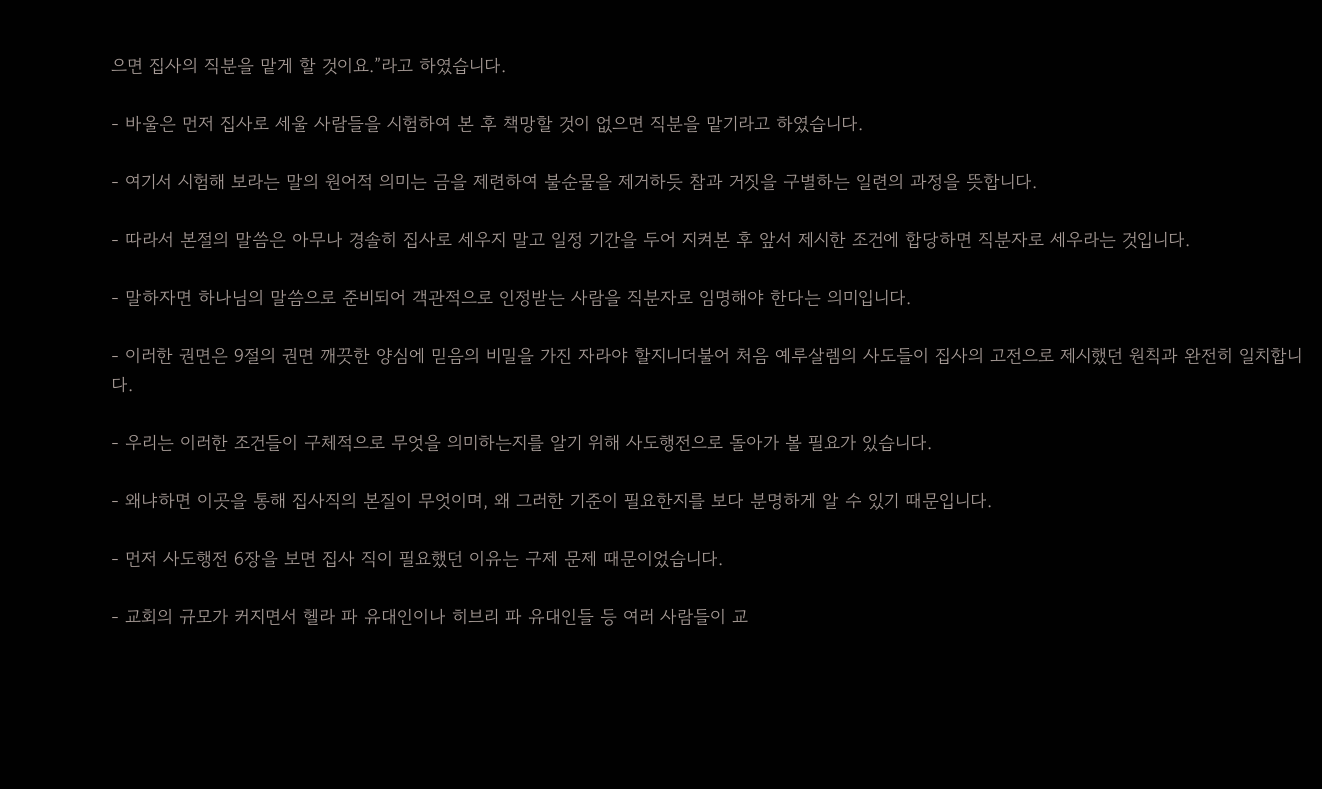으면 집사의 직분을 맡게 할 것이요.”라고 하였습니다.

- 바울은 먼저 집사로 세울 사람들을 시험하여 본 후 책망할 것이 없으면 직분을 맡기라고 하였습니다.

- 여기서 시험해 보라는 말의 원어적 의미는 금을 제련하여 불순물을 제거하듯 참과 거짓을 구별하는 일련의 과정을 뜻합니다.

- 따라서 본절의 말씀은 아무나 경솔히 집사로 세우지 말고 일정 기간을 두어 지켜본 후 앞서 제시한 조건에 합당하면 직분자로 세우라는 것입니다.

- 말하자면 하나님의 말씀으로 준비되어 객관적으로 인정받는 사람을 직분자로 임명해야 한다는 의미입니다.

- 이러한 권면은 9절의 권면 깨끗한 양심에 믿음의 비밀을 가진 자라야 할지니더불어 처음 예루살렘의 사도들이 집사의 고전으로 제시했던 원칙과 완전히 일치합니다.

- 우리는 이러한 조건들이 구체적으로 무엇을 의미하는지를 알기 위해 사도행전으로 돌아가 볼 필요가 있습니다.

- 왜냐하면 이곳을 통해 집사직의 본질이 무엇이며, 왜 그러한 기준이 필요한지를 보다 분명하게 알 수 있기 때문입니다.

- 먼저 사도행전 6장을 보면 집사 직이 필요했던 이유는 구제 문제 때문이었습니다.

- 교회의 규모가 커지면서 헬라 파 유대인이나 히브리 파 유대인들 등 여러 사람들이 교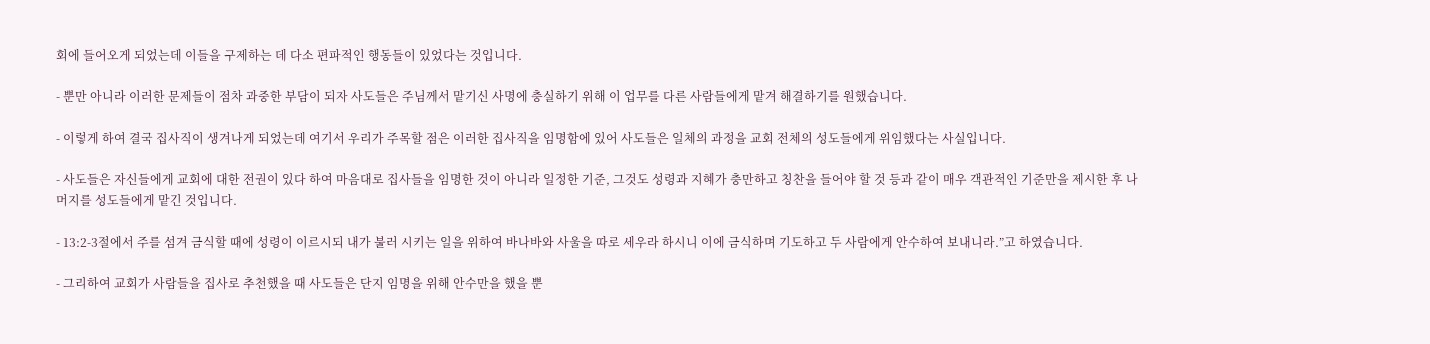회에 들어오게 되었는데 이들을 구제하는 데 다소 편파적인 행동들이 있었다는 것입니다.

- 뿐만 아니라 이러한 문제들이 점차 과중한 부담이 되자 사도들은 주님께서 맡기신 사명에 충실하기 위해 이 업무를 다른 사람들에게 맡겨 해결하기를 원했습니다.

- 이렇게 하여 결국 집사직이 생겨나게 되었는데 여기서 우리가 주목할 점은 이러한 집사직을 임명함에 있어 사도들은 일체의 과정을 교회 전체의 성도들에게 위임했다는 사실입니다.

- 사도들은 자신들에게 교회에 대한 전권이 있다 하여 마음대로 집사들을 임명한 것이 아니라 일정한 기준, 그것도 성령과 지혜가 충만하고 칭찬을 들어야 할 것 등과 같이 매우 객관적인 기준만을 제시한 후 나머지를 성도들에게 맡긴 것입니다.

- 13:2-3절에서 주를 섬겨 금식할 때에 성령이 이르시되 내가 불러 시키는 일을 위하여 바나바와 사울을 따로 세우라 하시니 이에 금식하며 기도하고 두 사람에게 안수하여 보내니라.”고 하였습니다.

- 그리하여 교회가 사람들을 집사로 추천했을 때 사도들은 단지 임명을 위해 안수만을 했을 뿐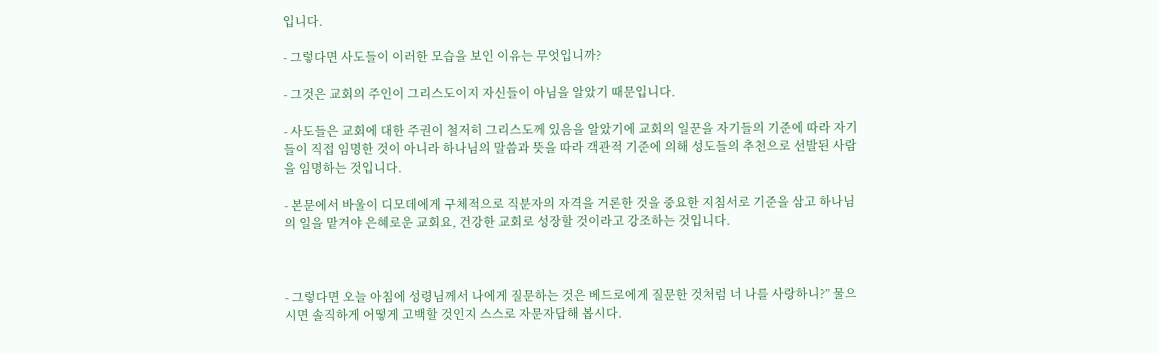입니다.

- 그렇다면 사도들이 이러한 모습을 보인 이유는 무엇입니까?

- 그것은 교회의 주인이 그리스도이지 자신들이 아님을 알았기 때문입니다.

- 사도들은 교회에 대한 주권이 철저히 그리스도께 있음을 알았기에 교회의 일꾼을 자기들의 기준에 따라 자기들이 직접 임명한 것이 아니라 하나님의 말씀과 뜻을 따라 객관적 기준에 의해 성도들의 추천으로 선발된 사람을 임명하는 것입니다.

- 본문에서 바울이 디모데에게 구체적으로 직분자의 자격을 거론한 것을 중요한 지침서로 기준을 삼고 하나님의 일을 맡겨야 은혜로운 교회요, 건강한 교회로 성장할 것이라고 강조하는 것입니다.



- 그렇다면 오늘 아침에 성령님께서 나에게 질문하는 것은 베드로에게 질문한 것처럼 너 나를 사랑하니?” 물으시면 솔직하게 어떻게 고백할 것인지 스스로 자문자답해 봅시다.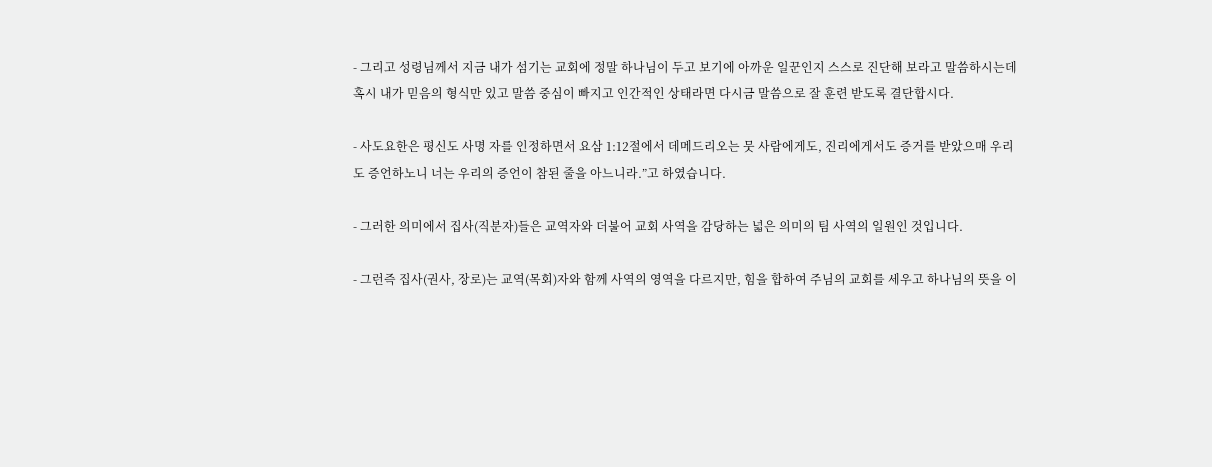- 그리고 성령님께서 지금 내가 섬기는 교회에 정말 하나님이 두고 보기에 아까운 일꾼인지 스스로 진단해 보라고 말씀하시는데 혹시 내가 믿음의 형식만 있고 말씀 중심이 빠지고 인간적인 상태라면 다시금 말씀으로 잘 훈련 받도록 결단합시다.

- 사도요한은 평신도 사명 자를 인정하면서 요삼 1:12절에서 데메드리오는 뭇 사람에게도, 진리에게서도 증거를 받았으매 우리도 증언하노니 너는 우리의 증언이 참된 줄을 아느니라.”고 하였습니다.

- 그러한 의미에서 집사(직분자)들은 교역자와 더불어 교회 사역을 감당하는 넓은 의미의 팀 사역의 일원인 것입니다.

- 그런즉 집사(권사, 장로)는 교역(목회)자와 함께 사역의 영역을 다르지만, 힘을 합하여 주님의 교회를 세우고 하나님의 뜻을 이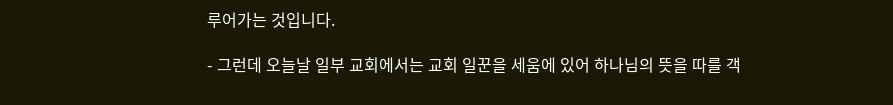루어가는 것입니다.

- 그런데 오늘날 일부 교회에서는 교회 일꾼을 세움에 있어 하나님의 뜻을 따를 객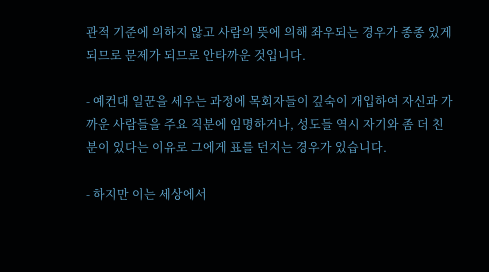관적 기준에 의하지 않고 사람의 뜻에 의해 좌우되는 경우가 종종 있게 되므로 문제가 되므로 안타까운 것입니다.

- 예컨대 일꾼을 세우는 과정에 목회자들이 깊숙이 개입하여 자신과 가까운 사람들을 주요 직분에 임명하거나, 성도들 역시 자기와 좀 더 친분이 있다는 이유로 그에게 표를 던지는 경우가 있습니다.

- 하지만 이는 세상에서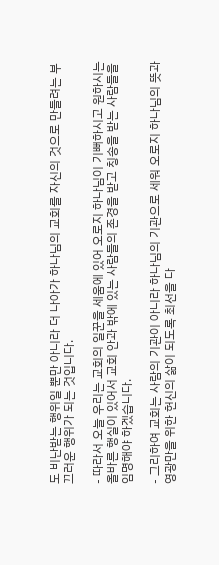도 비난받는 행위일 뿐만 아니라 더 나아가 하나님의 교회를 자신의 것으로 만들려는 부끄러운 행위가 되는 것입니다.

- 따라서 오늘 우리는 교회의 일꾼을 세움에 있어 오로지 하나님이 기뻐하시고 원하시는 올바른 행실이 있어서 교회 안과 밖에 있는 사람들의 존경을 받고 칭송을 받는 사람들을 임명해야 하겠습니다.

- 그리하여 교회는 사람의 기관이 아니라 하나님의 기관으로 세워 오로지 하나님의 뜻과 영광만을 위한 헌신의 삶이 되도록 최선을 다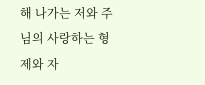해 나가는 저와 주님의 사랑하는 형제와 자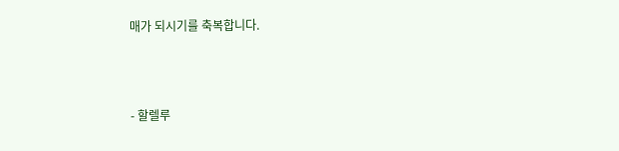매가 되시기를 축복합니다.



- 할렐루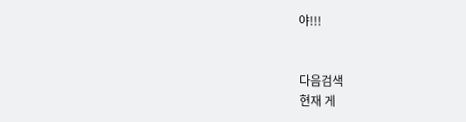야!!!


다음검색
현재 게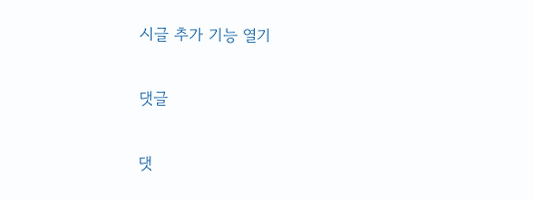시글 추가 기능 열기

댓글

댓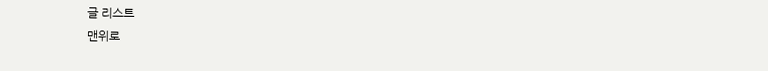글 리스트
맨위로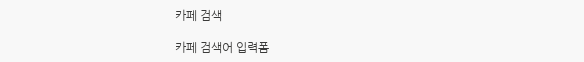카페 검색

카페 검색어 입력폼